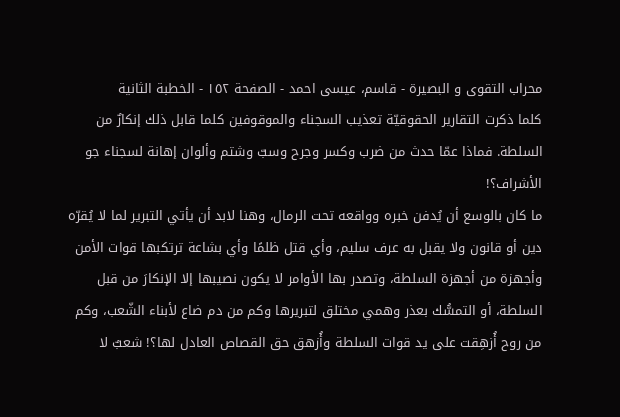محراب التقوى و البصيرة - قاسم، عيسى احمد - الصفحة ١٥٢ - الخطبة الثانية
كلما ذكرت التقارير الحقوقيّة تعذيب السجناء والموقوفين كلما قابل ذلك إنكارٌ من السلطة. فماذا عمّا حدث من ضرب وكسر وجرح وسبّ وشتم وألوان إهانة لسجناء جو الأشراف؟!
ما كان بالوسع أن يُدفن خبره وواقعه تحت الرمال، وهنا لابد أن يأتي التبرير لما لا يُقرّه دين أو قانون ولا يقبل به عرف سليم، وأي قتل ظلمًا وأي بشاعة ترتكبها قوات الأمن وأجهزة من أجهزة السلطة، وتصدر بها الأوامر لا يكون نصيبها إلا الإنكارَ من قبل السلطة، أو التمسُّك بعذر وهمي مختلق لتبريرها وكم من دم ضاع لأبناء الشّعب، وكم من روح أُزهِقت على يد قوات السلطة وأُزهق حق القصاص العادل لها؟! شعبٌ لا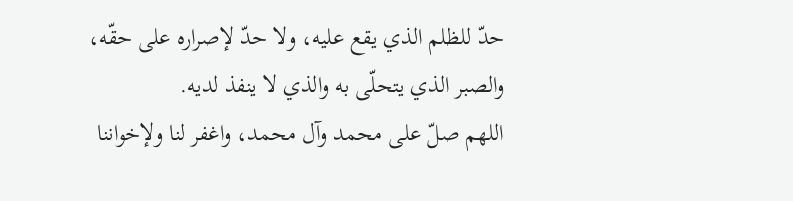حدّ للظلم الذي يقع عليه، ولا حدّ لإصراره على حقّه، والصبر الذي يتحلّى به والذي لا ينفذ لديه.
اللهم صلّ على محمد وآل محمد، واغفر لنا ولإخواننا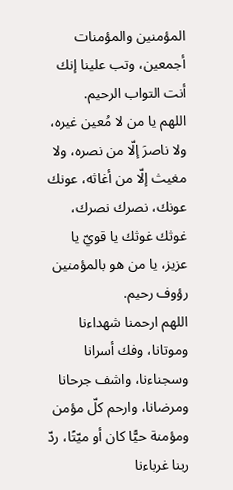المؤمنين والمؤمنات أجمعين، وتب علينا إنك أنت التواب الرحيم.
اللهم يا من لا مُعين غيره، ولا ناصرَ إلّا من نصره، ولا مغيث إلّا من أغاثه، عونك عونك، نصرك نصرك، غوثك غوثك يا قويّ يا عزيز، يا من هو بالمؤمنين رؤوف رحيم.
اللهم ارحمنا شهداءنا وموتانا، وفك أسرانا وسجناءنا، واشف جرحانا ومرضانا، وارحم كلّ مؤمن ومؤمنة حيًّا كان أو ميّتًا، ردّ ربنا غرباءنا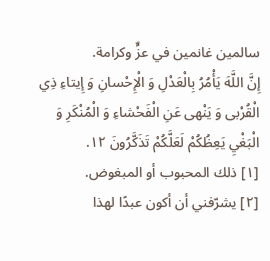سالمين غانمين في عزٍّ وكرامة.
إِنَّ اللَّهَ يَأْمُرُ بِالْعَدْلِ وَ الْإِحْسانِ وَ إِيتاءِ ذِي الْقُرْبى وَ يَنْهى عَنِ الْفَحْشاءِ وَ الْمُنْكَرِ وَ الْبَغْيِ يَعِظُكُمْ لَعَلَّكُمْ تَذَكَّرُونَ ١٢.
[١] ذلك المحبوب أو المبغوض.
[٢] يشرّفني أن أكون عبدًا لهذا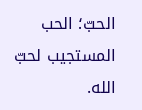الحبّ؛ الحب المستجيب لحبّ الله.